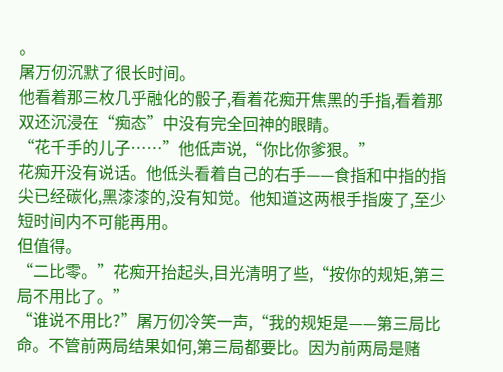。
屠万仞沉默了很长时间。
他看着那三枚几乎融化的骰子,看着花痴开焦黑的手指,看着那双还沉浸在“痴态”中没有完全回神的眼睛。
“花千手的儿子……”他低声说,“你比你爹狠。”
花痴开没有说话。他低头看着自己的右手——食指和中指的指尖已经碳化,黑漆漆的,没有知觉。他知道这两根手指废了,至少短时间内不可能再用。
但值得。
“二比零。”花痴开抬起头,目光清明了些,“按你的规矩,第三局不用比了。”
“谁说不用比?”屠万仞冷笑一声,“我的规矩是——第三局比命。不管前两局结果如何,第三局都要比。因为前两局是赌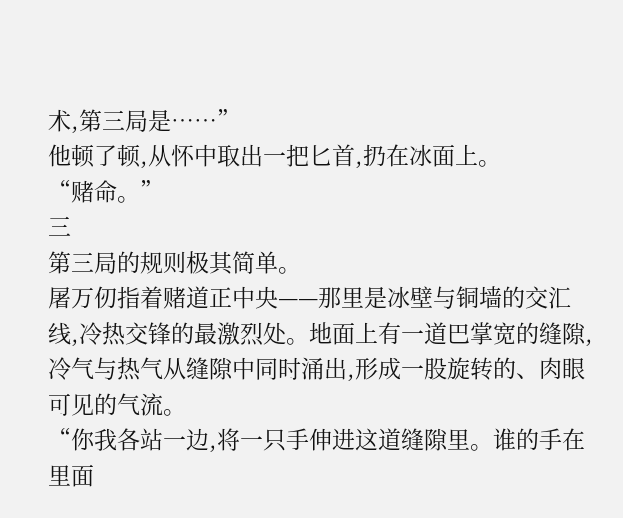术,第三局是……”
他顿了顿,从怀中取出一把匕首,扔在冰面上。
“赌命。”
三
第三局的规则极其简单。
屠万仞指着赌道正中央——那里是冰壁与铜墙的交汇线,冷热交锋的最激烈处。地面上有一道巴掌宽的缝隙,冷气与热气从缝隙中同时涌出,形成一股旋转的、肉眼可见的气流。
“你我各站一边,将一只手伸进这道缝隙里。谁的手在里面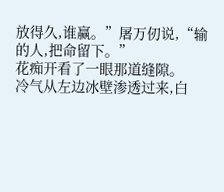放得久,谁赢。”屠万仞说,“输的人,把命留下。”
花痴开看了一眼那道缝隙。
冷气从左边冰壁渗透过来,白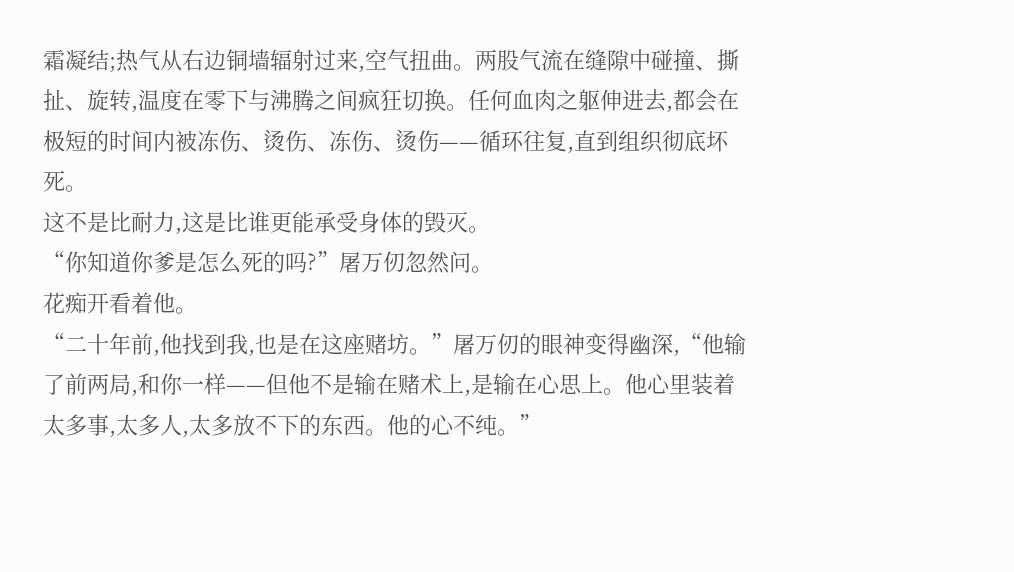霜凝结;热气从右边铜墙辐射过来,空气扭曲。两股气流在缝隙中碰撞、撕扯、旋转,温度在零下与沸腾之间疯狂切换。任何血肉之躯伸进去,都会在极短的时间内被冻伤、烫伤、冻伤、烫伤——循环往复,直到组织彻底坏死。
这不是比耐力,这是比谁更能承受身体的毁灭。
“你知道你爹是怎么死的吗?”屠万仞忽然问。
花痴开看着他。
“二十年前,他找到我,也是在这座赌坊。”屠万仞的眼神变得幽深,“他输了前两局,和你一样——但他不是输在赌术上,是输在心思上。他心里装着太多事,太多人,太多放不下的东西。他的心不纯。”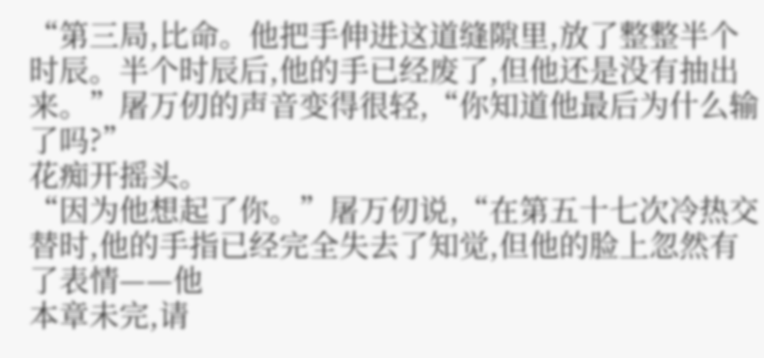“第三局,比命。他把手伸进这道缝隙里,放了整整半个时辰。半个时辰后,他的手已经废了,但他还是没有抽出来。”屠万仞的声音变得很轻,“你知道他最后为什么输了吗?”
花痴开摇头。
“因为他想起了你。”屠万仞说,“在第五十七次冷热交替时,他的手指已经完全失去了知觉,但他的脸上忽然有了表情——他
本章未完,请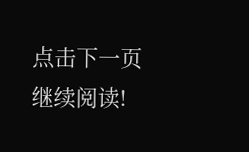点击下一页继续阅读!